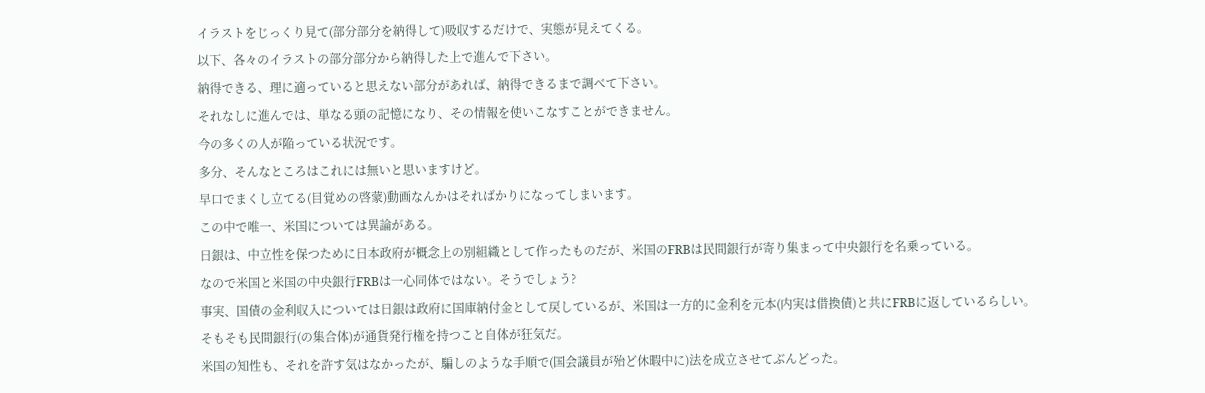イラストをじっくり見て(部分部分を納得して)吸収するだけで、実態が見えてくる。
以下、各々のイラストの部分部分から納得した上で進んで下さい。
納得できる、理に適っていると思えない部分があれば、納得できるまで調べて下さい。
それなしに進んでは、単なる頭の記憶になり、その情報を使いこなすことができません。
今の多くの人が陥っている状況です。
多分、そんなところはこれには無いと思いますけど。
早口でまくし立てる(目覚めの啓蒙)動画なんかはそればかりになってしまいます。
この中で唯一、米国については異論がある。
日銀は、中立性を保つために日本政府が概念上の別組織として作ったものだが、米国のFRBは民間銀行が寄り集まって中央銀行を名乗っている。
なので米国と米国の中央銀行FRBは一心同体ではない。そうでしょう?
事実、国債の金利収入については日銀は政府に国庫納付金として戻しているが、米国は一方的に金利を元本(内実は借換債)と共にFRBに返しているらしい。
そもそも民間銀行(の集合体)が通貨発行権を持つこと自体が狂気だ。
米国の知性も、それを許す気はなかったが、騙しのような手順で(国会議員が殆ど休暇中に)法を成立させてぶんどった。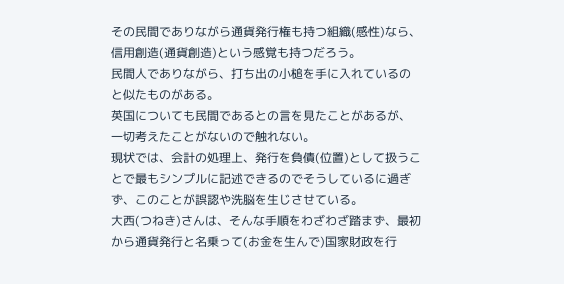その民間でありながら通貨発行権も持つ組織(感性)なら、信用創造(通貨創造)という感覚も持つだろう。
民間人でありながら、打ち出の小槌を手に入れているのと似たものがある。
英国についても民間であるとの言を見たことがあるが、一切考えたことがないので触れない。
現状では、会計の処理上、発行を負債(位置)として扱うことで最もシンプルに記述できるのでそうしているに過ぎず、このことが誤認や洗脳を生じさせている。
大西(つねき)さんは、そんな手順をわざわざ踏まず、最初から通貨発行と名乗って(お金を生んで)国家財政を行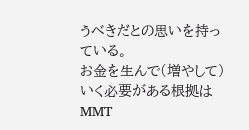うべきだとの思いを持っている。
お金を生んで(増やして)いく必要がある根拠はMMT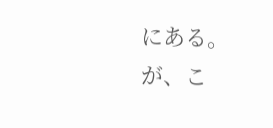にある。
が、こ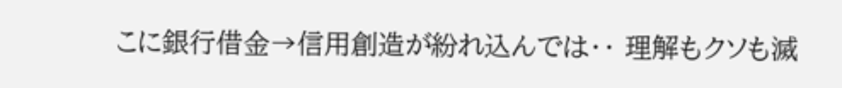こに銀行借金→信用創造が紛れ込んでは‥ 理解もクソも滅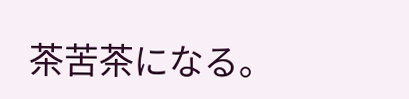茶苦茶になる。